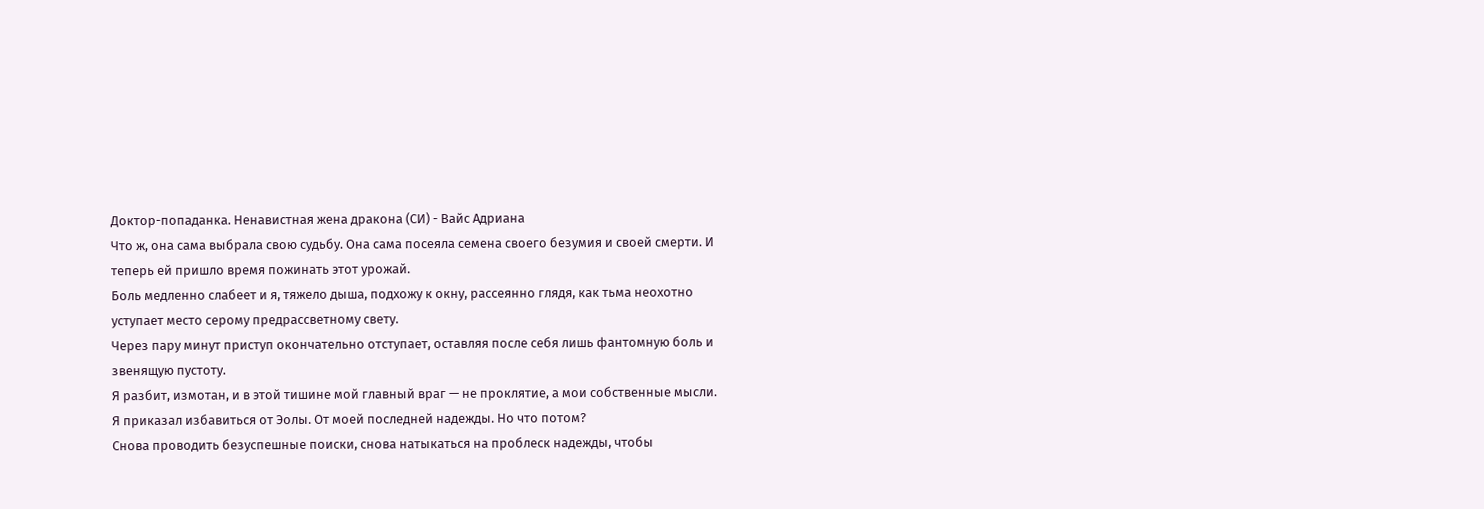Доктор-попаданка. Ненавистная жена дракона (СИ) - Вайс Адриана
Что ж, она сама выбрала свою судьбу. Она сама посеяла семена своего безумия и своей смерти. И теперь ей пришло время пожинать этот урожай.
Боль медленно слабеет и я, тяжело дыша, подхожу к окну, рассеянно глядя, как тьма неохотно уступает место серому предрассветному свету.
Через пару минут приступ окончательно отступает, оставляя после себя лишь фантомную боль и звенящую пустоту.
Я разбит, измотан, и в этой тишине мой главный враг — не проклятие, а мои собственные мысли.
Я приказал избавиться от Эолы. От моей последней надежды. Но что потом?
Снова проводить безуспешные поиски, снова натыкаться на проблеск надежды, чтобы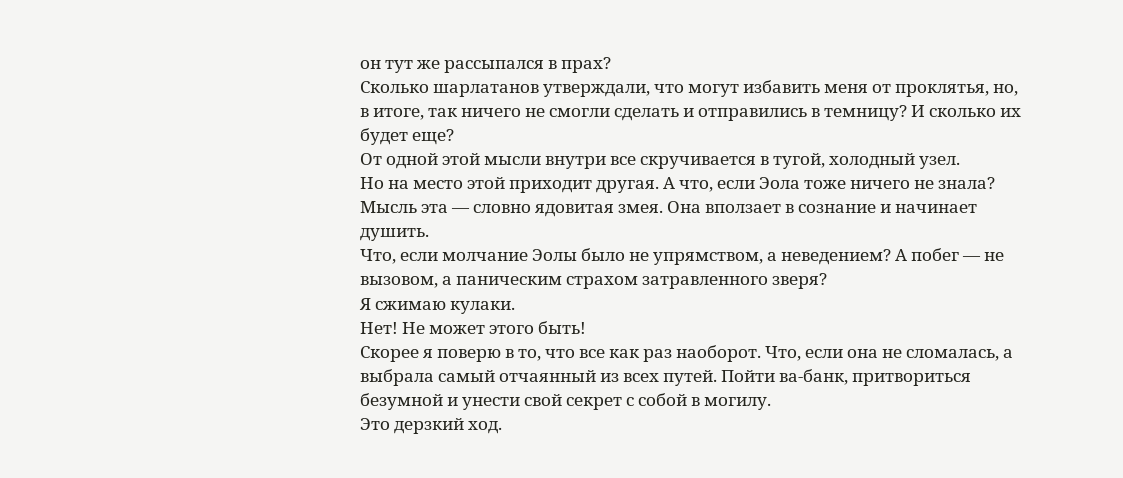он тут же рассыпался в прах?
Сколько шарлатанов утверждали, что могут избавить меня от проклятья, но, в итоге, так ничего не смогли сделать и отправились в темницу? И сколько их будет еще?
От одной этой мысли внутри все скручивается в тугой, холодный узел.
Но на место этой приходит другая. А что, если Эола тоже ничего не знала?
Мысль эта — словно ядовитая змея. Она вползает в сознание и начинает душить.
Что, если молчание Эолы было не упрямством, а неведением? А побег — не вызовом, а паническим страхом затравленного зверя?
Я сжимаю кулаки.
Нет! Не может этого быть!
Скорее я поверю в то, что все как раз наоборот. Что, если она не сломалась, а выбрала самый отчаянный из всех путей. Пойти ва-банк, притвориться безумной и унести свой секрет с собой в могилу.
Это дерзкий ход.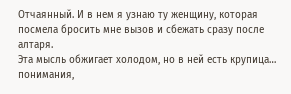Отчаянный. И в нем я узнаю ту женщину, которая посмела бросить мне вызов и сбежать сразу после алтаря.
Эта мысль обжигает холодом, но в ней есть крупица… понимания,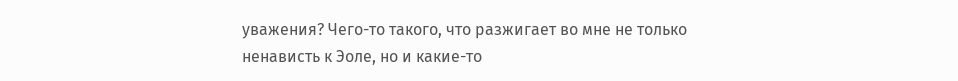уважения? Чего-то такого, что разжигает во мне не только ненависть к Эоле, но и какие-то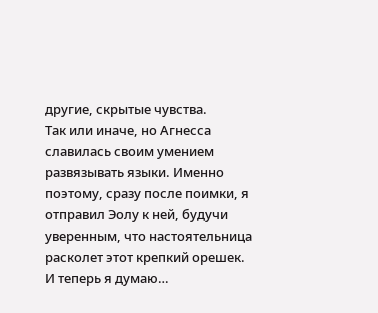другие, скрытые чувства.
Так или иначе, но Агнесса славилась своим умением развязывать языки. Именно поэтому, сразу после поимки, я отправил Эолу к ней, будучи уверенным, что настоятельница расколет этот крепкий орешек.
И теперь я думаю…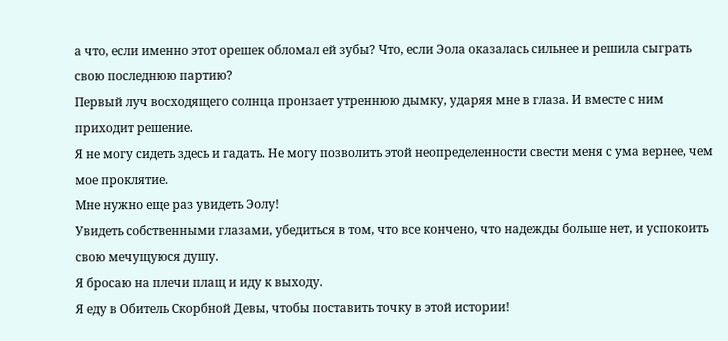а что, если именно этот орешек обломал ей зубы? Что, если Эола оказалась сильнее и решила сыграть свою последнюю партию?
Первый луч восходящего солнца пронзает утреннюю дымку, ударяя мне в глаза. И вместе с ним приходит решение.
Я не могу сидеть здесь и гадать. Не могу позволить этой неопределенности свести меня с ума вернее, чем мое проклятие.
Мне нужно еще раз увидеть Эолу!
Увидеть собственными глазами, убедиться в том, что все кончено, что надежды больше нет, и успокоить свою мечущуюся душу.
Я бросаю на плечи плащ и иду к выходу.
Я еду в Обитель Скорбной Девы, чтобы поставить точку в этой истории!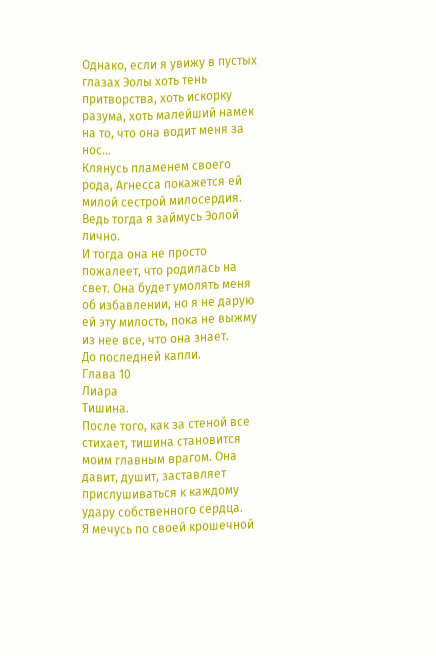Однако, если я увижу в пустых глазах Эолы хоть тень притворства, хоть искорку разума, хоть малейший намек на то, что она водит меня за нос…
Клянусь пламенем своего рода, Агнесса покажется ей милой сестрой милосердия.
Ведь тогда я займусь Эолой лично.
И тогда она не просто пожалеет, что родилась на свет. Она будет умолять меня об избавлении, но я не дарую ей эту милость, пока не выжму из нее все, что она знает.
До последней капли.
Глава 10
Лиара
Тишина.
После того, как за стеной все стихает, тишина становится моим главным врагом. Она давит, душит, заставляет прислушиваться к каждому удару собственного сердца.
Я мечусь по своей крошечной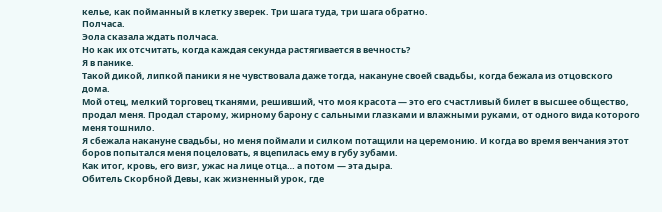келье, как пойманный в клетку зверек. Три шага туда, три шага обратно.
Полчаса.
Эола сказала ждать полчаса.
Но как их отсчитать, когда каждая секунда растягивается в вечность?
Я в панике.
Такой дикой, липкой паники я не чувствовала даже тогда, накануне своей свадьбы, когда бежала из отцовского дома.
Мой отец, мелкий торговец тканями, решивший, что моя красота — это его счастливый билет в высшее общество, продал меня. Продал старому, жирному барону с сальными глазками и влажными руками, от одного вида которого меня тошнило.
Я сбежала накануне свадьбы, но меня поймали и силком потащили на церемонию. И когда во время венчания этот боров попытался меня поцеловать, я вцепилась ему в губу зубами.
Как итог, кровь, его визг, ужас на лице отца… а потом — эта дыра.
Обитель Скорбной Девы, как жизненный урок, где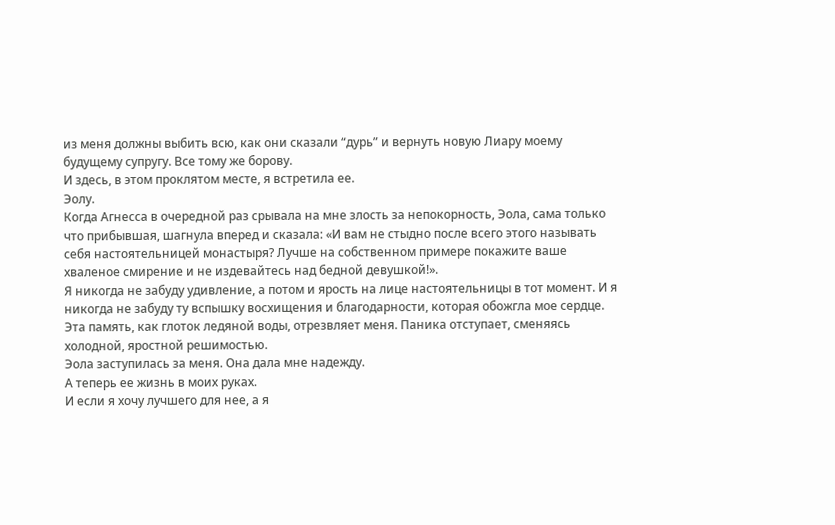из меня должны выбить всю, как они сказали “дурь” и вернуть новую Лиару моему будущему супругу. Все тому же борову.
И здесь, в этом проклятом месте, я встретила ее.
Эолу.
Когда Агнесса в очередной раз срывала на мне злость за непокорность, Эола, сама только что прибывшая, шагнула вперед и сказала: «И вам не стыдно после всего этого называть себя настоятельницей монастыря? Лучше на собственном примере покажите ваше хваленое смирение и не издевайтесь над бедной девушкой!».
Я никогда не забуду удивление, а потом и ярость на лице настоятельницы в тот момент. И я никогда не забуду ту вспышку восхищения и благодарности, которая обожгла мое сердце.
Эта память, как глоток ледяной воды, отрезвляет меня. Паника отступает, сменяясь холодной, яростной решимостью.
Эола заступилась за меня. Она дала мне надежду.
А теперь ее жизнь в моих руках.
И если я хочу лучшего для нее, а я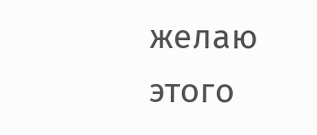желаю этого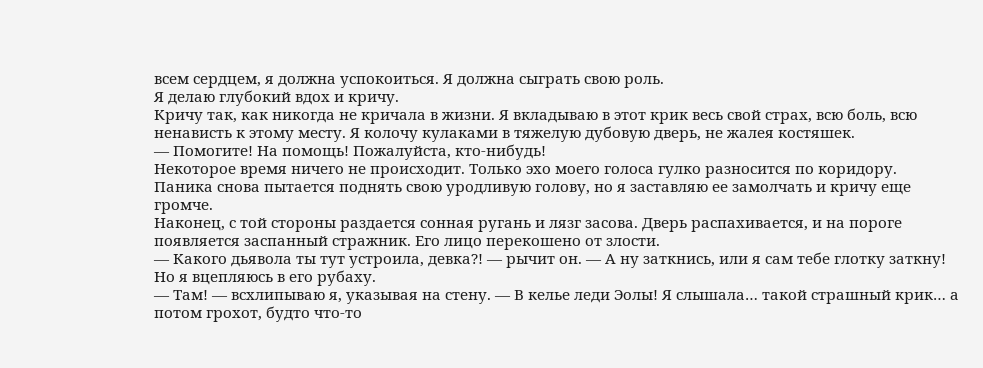всем сердцем, я должна успокоиться. Я должна сыграть свою роль.
Я делаю глубокий вдох и кричу.
Кричу так, как никогда не кричала в жизни. Я вкладываю в этот крик весь свой страх, всю боль, всю ненависть к этому месту. Я колочу кулаками в тяжелую дубовую дверь, не жалея костяшек.
— Помогите! На помощь! Пожалуйста, кто-нибудь!
Некоторое время ничего не происходит. Только эхо моего голоса гулко разносится по коридору.
Паника снова пытается поднять свою уродливую голову, но я заставляю ее замолчать и кричу еще громче.
Наконец, с той стороны раздается сонная ругань и лязг засова. Дверь распахивается, и на пороге появляется заспанный стражник. Его лицо перекошено от злости.
— Какого дьявола ты тут устроила, девка?! — рычит он. — А ну заткнись, или я сам тебе глотку заткну!
Но я вцепляюсь в его рубаху.
— Там! — всхлипываю я, указывая на стену. — В келье леди Эолы! Я слышала… такой страшный крик… а потом грохот, будто что-то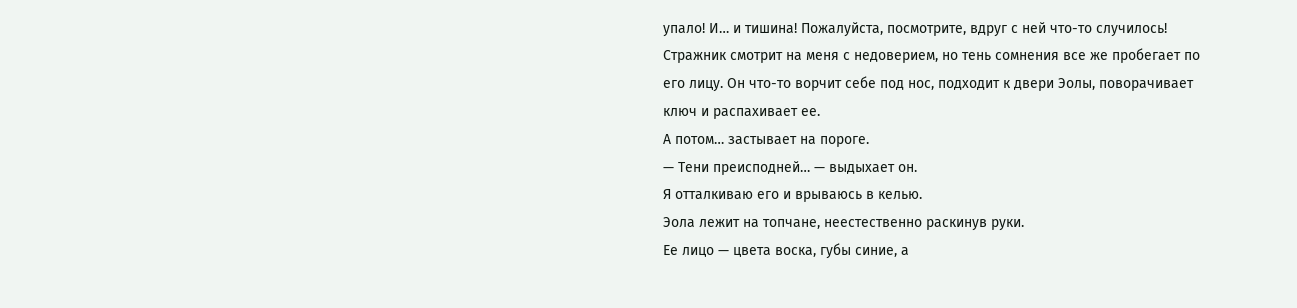упало! И… и тишина! Пожалуйста, посмотрите, вдруг с ней что-то случилось!
Стражник смотрит на меня с недоверием, но тень сомнения все же пробегает по его лицу. Он что-то ворчит себе под нос, подходит к двери Эолы, поворачивает ключ и распахивает ее.
А потом… застывает на пороге.
— Тени преисподней… — выдыхает он.
Я отталкиваю его и врываюсь в келью.
Эола лежит на топчане, неестественно раскинув руки.
Ее лицо — цвета воска, губы синие, а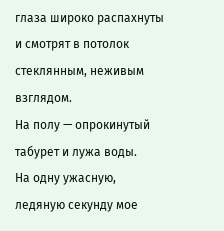глаза широко распахнуты и смотрят в потолок стеклянным, неживым взглядом.
На полу — опрокинутый табурет и лужа воды.
На одну ужасную, ледяную секунду мое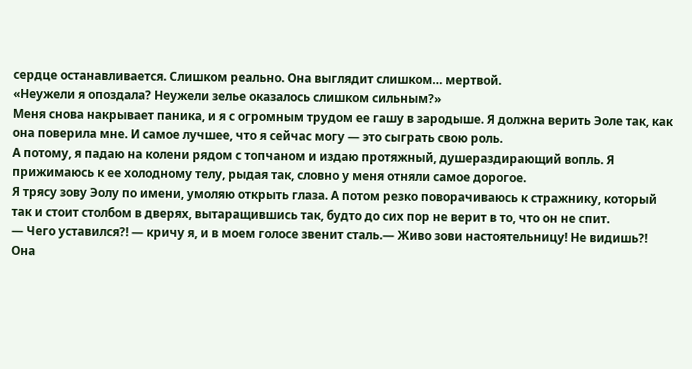сердце останавливается. Слишком реально. Она выглядит слишком… мертвой.
«Неужели я опоздала? Неужели зелье оказалось слишком сильным?»
Меня снова накрывает паника, и я с огромным трудом ее гашу в зародыше. Я должна верить Эоле так, как она поверила мне. И самое лучшее, что я сейчас могу — это сыграть свою роль.
А потому, я падаю на колени рядом с топчаном и издаю протяжный, душераздирающий вопль. Я прижимаюсь к ее холодному телу, рыдая так, словно у меня отняли самое дорогое.
Я трясу зову Эолу по имени, умоляю открыть глаза. А потом резко поворачиваюсь к стражнику, который так и стоит столбом в дверях, вытаращившись так, будто до сих пор не верит в то, что он не спит.
— Чего уставился?! — кричу я, и в моем голосе звенит сталь.— Живо зови настоятельницу! Не видишь?! Она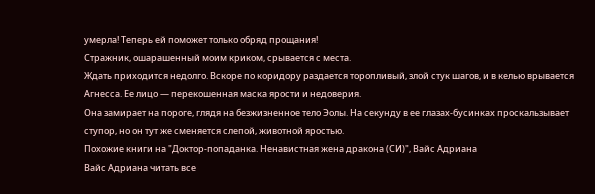умерла! Теперь ей поможет только обряд прощания!
Стражник, ошарашенный моим криком, срывается с места.
Ждать приходится недолго. Вскоре по коридору раздается торопливый, злой стук шагов, и в келью врывается Агнесса. Ее лицо — перекошенная маска ярости и недоверия.
Она замирает на пороге, глядя на безжизненное тело Эолы. На секунду в ее глазах-бусинках проскальзывает ступор, но он тут же сменяется слепой, животной яростью.
Похожие книги на "Доктор-попаданка. Ненавистная жена дракона (СИ)", Вайс Адриана
Вайс Адриана читать все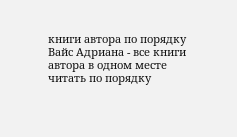книги автора по порядку
Вайс Адриана - все книги автора в одном месте читать по порядку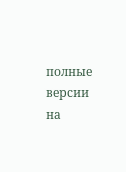полные версии на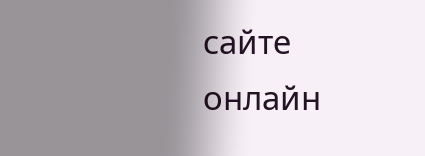сайте онлайн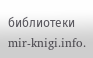библиотеки mir-knigi.info.